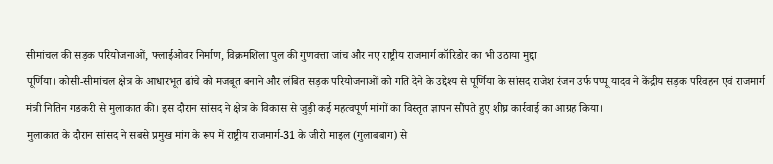सीमांचल की सड़क परियोजनाओं, फ्लाईओवर निर्माण, विक्रमशिला पुल की गुणवत्ता जांच और नए राष्ट्रीय राजमार्ग कॉरिडोर का भी उठाया मुद्दा
पूर्णिया। कोसी-सीमांचल क्षेत्र के आधारभूत ढांचे को मजबूत बनाने और लंबित सड़क परियोजनाओं को गति देने के उद्देश्य से पूर्णिया के सांसद राजेश रंजन उर्फ पप्पू यादव ने केंद्रीय सड़क परिवहन एवं राजमार्ग मंत्री नितिन गडकरी से मुलाकात की। इस दौरान सांसद ने क्षेत्र के विकास से जुड़ी कई महत्वपूर्ण मांगों का विस्तृत ज्ञापन सौंपते हुए शीघ्र कार्रवाई का आग्रह किया।
मुलाकात के दौरान सांसद ने सबसे प्रमुख मांग के रूप में राष्ट्रीय राजमार्ग-31 के जीरो माइल (गुलाबबाग) से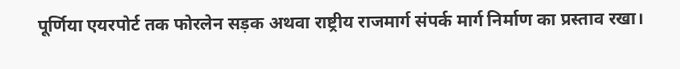पूर्णिया एयरपोर्ट तक फोरलेन सड़क अथवा राष्ट्रीय राजमार्ग संपर्क मार्ग निर्माण का प्रस्ताव रखा।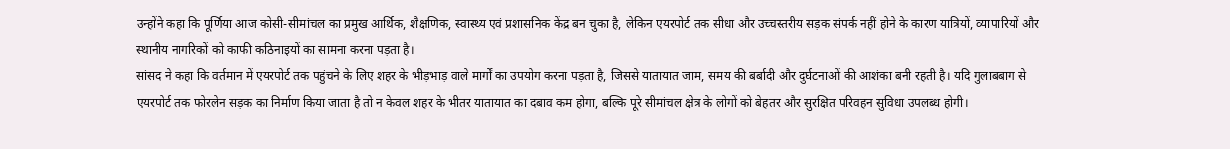उन्होंने कहा कि पूर्णिया आज कोसी-सीमांचल का प्रमुख आर्थिक, शैक्षणिक, स्वास्थ्य एवं प्रशासनिक केंद्र बन चुका है, लेकिन एयरपोर्ट तक सीधा और उच्चस्तरीय सड़क संपर्क नहीं होने के कारण यात्रियों, व्यापारियों और स्थानीय नागरिकों को काफी कठिनाइयों का सामना करना पड़ता है।
सांसद ने कहा कि वर्तमान में एयरपोर्ट तक पहुंचने के लिए शहर के भीड़भाड़ वाले मार्गों का उपयोग करना पड़ता है, जिससे यातायात जाम, समय की बर्बादी और दुर्घटनाओं की आशंका बनी रहती है। यदि गुलाबबाग से एयरपोर्ट तक फोरलेन सड़क का निर्माण किया जाता है तो न केवल शहर के भीतर यातायात का दबाव कम होगा, बल्कि पूरे सीमांचल क्षेत्र के लोगों को बेहतर और सुरक्षित परिवहन सुविधा उपलब्ध होगी।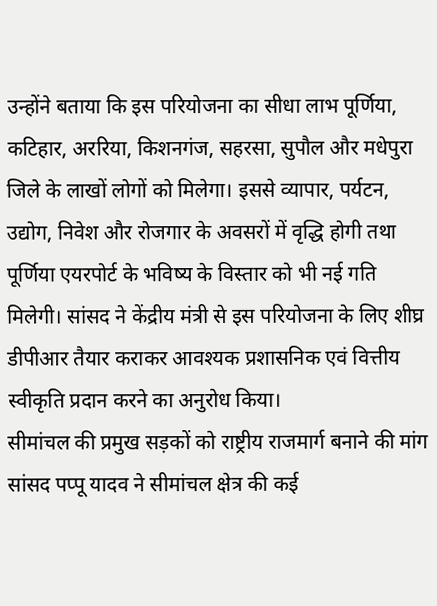उन्होंने बताया कि इस परियोजना का सीधा लाभ पूर्णिया, कटिहार, अररिया, किशनगंज, सहरसा, सुपौल और मधेपुरा जिले के लाखों लोगों को मिलेगा। इससे व्यापार, पर्यटन, उद्योग, निवेश और रोजगार के अवसरों में वृद्धि होगी तथा पूर्णिया एयरपोर्ट के भविष्य के विस्तार को भी नई गति मिलेगी। सांसद ने केंद्रीय मंत्री से इस परियोजना के लिए शीघ्र डीपीआर तैयार कराकर आवश्यक प्रशासनिक एवं वित्तीय स्वीकृति प्रदान करने का अनुरोध किया।
सीमांचल की प्रमुख सड़कों को राष्ट्रीय राजमार्ग बनाने की मांग
सांसद पप्पू यादव ने सीमांचल क्षेत्र की कई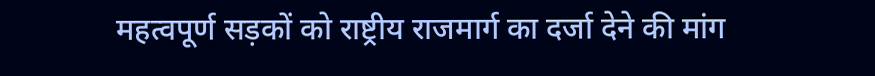महत्वपूर्ण सड़कों को राष्ट्रीय राजमार्ग का दर्जा देने की मांग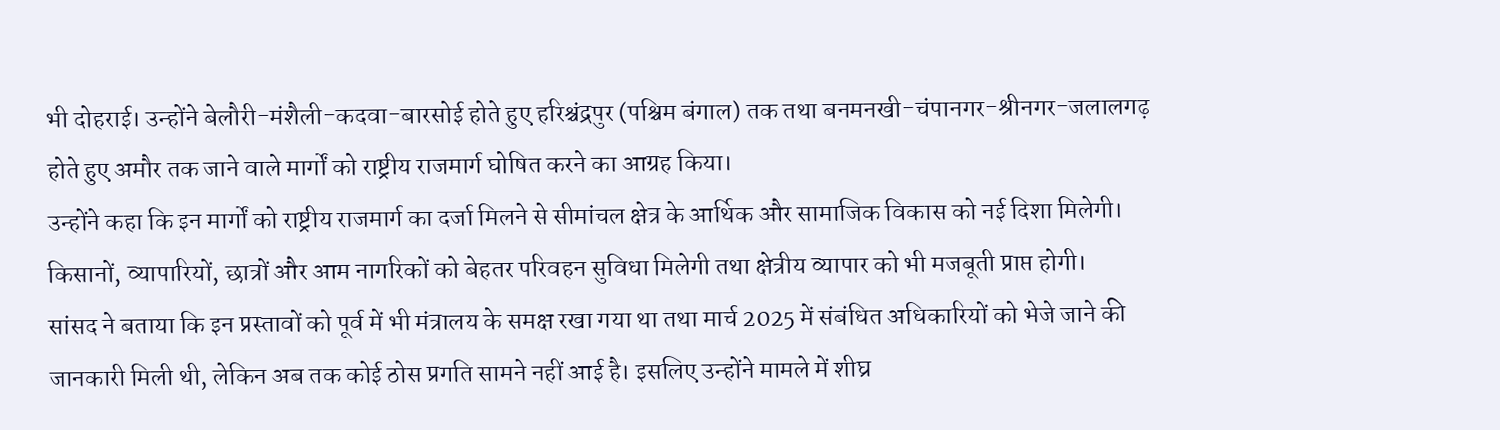भी दोहराई। उन्होंने बेलौरी-मंशैली-कदवा-बारसोई होते हुए हरिश्चंद्रपुर (पश्चिम बंगाल) तक तथा बनमनखी-चंपानगर-श्रीनगर-जलालगढ़ होते हुए अमौर तक जाने वाले मार्गों को राष्ट्रीय राजमार्ग घोषित करने का आग्रह किया।
उन्होंने कहा कि इन मार्गों को राष्ट्रीय राजमार्ग का दर्जा मिलने से सीमांचल क्षेत्र के आर्थिक और सामाजिक विकास को नई दिशा मिलेगी। किसानों, व्यापारियों, छात्रों और आम नागरिकों को बेहतर परिवहन सुविधा मिलेगी तथा क्षेत्रीय व्यापार को भी मजबूती प्राप्त होगी।
सांसद ने बताया कि इन प्रस्तावों को पूर्व में भी मंत्रालय के समक्ष रखा गया था तथा मार्च 2025 में संबंधित अधिकारियों को भेजे जाने की जानकारी मिली थी, लेकिन अब तक कोई ठोस प्रगति सामने नहीं आई है। इसलिए उन्होंने मामले में शीघ्र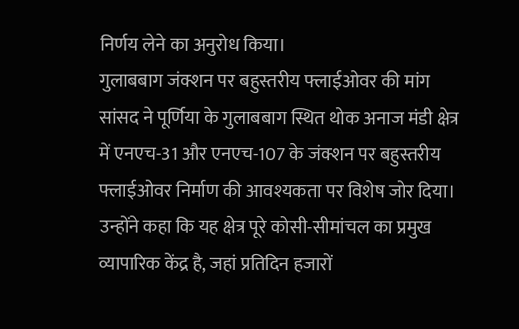निर्णय लेने का अनुरोध किया।
गुलाबबाग जंक्शन पर बहुस्तरीय फ्लाईओवर की मांग
सांसद ने पूर्णिया के गुलाबबाग स्थित थोक अनाज मंडी क्षेत्र में एनएच-31 और एनएच-107 के जंक्शन पर बहुस्तरीय फ्लाईओवर निर्माण की आवश्यकता पर विशेष जोर दिया। उन्होंने कहा कि यह क्षेत्र पूरे कोसी-सीमांचल का प्रमुख व्यापारिक केंद्र है, जहां प्रतिदिन हजारों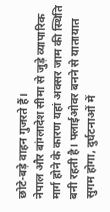छोटे-बड़े वाहन गुजरते हैं।
नेपाल और बांग्लादेश सीमा से जुड़े व्यापारिक मार्ग होने के कारण यहां अक्सर जाम की स्थिति बनी रहती है। फ्लाईओवर बनने से यातायात सुगम होगा, दुर्घटनाओं में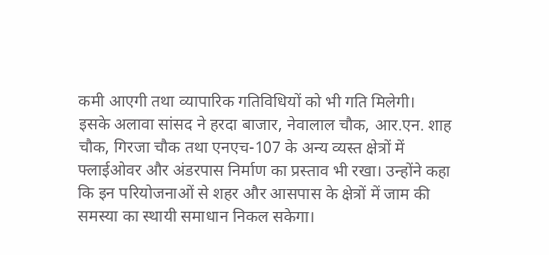कमी आएगी तथा व्यापारिक गतिविधियों को भी गति मिलेगी।
इसके अलावा सांसद ने हरदा बाजार, नेवालाल चौक, आर.एन. शाह चौक, गिरजा चौक तथा एनएच-107 के अन्य व्यस्त क्षेत्रों में फ्लाईओवर और अंडरपास निर्माण का प्रस्ताव भी रखा। उन्होंने कहा कि इन परियोजनाओं से शहर और आसपास के क्षेत्रों में जाम की समस्या का स्थायी समाधान निकल सकेगा।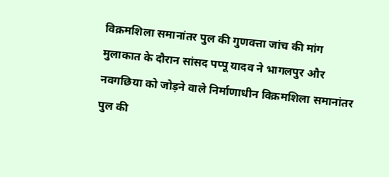विक्रमशिला समानांतर पुल की गुणवत्ता जांच की मांग
मुलाकात के दौरान सांसद पप्पू यादव ने भागलपुर और नवगछिया को जोड़ने वाले निर्माणाधीन विक्रमशिला समानांतर पुल की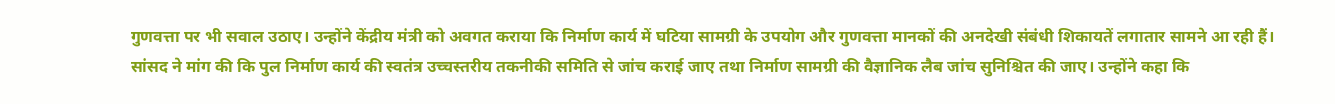गुणवत्ता पर भी सवाल उठाए। उन्होंने केंद्रीय मंत्री को अवगत कराया कि निर्माण कार्य में घटिया सामग्री के उपयोग और गुणवत्ता मानकों की अनदेखी संबंधी शिकायतें लगातार सामने आ रही हैं।
सांसद ने मांग की कि पुल निर्माण कार्य की स्वतंत्र उच्चस्तरीय तकनीकी समिति से जांच कराई जाए तथा निर्माण सामग्री की वैज्ञानिक लैब जांच सुनिश्चित की जाए। उन्होंने कहा कि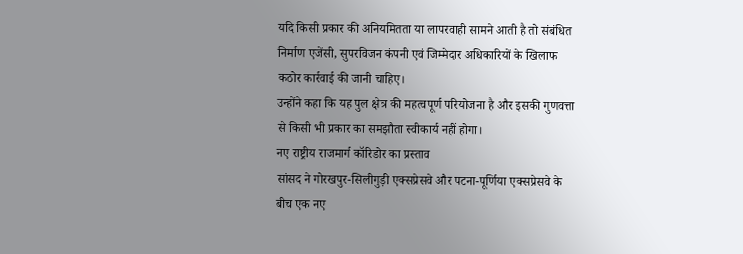यदि किसी प्रकार की अनियमितता या लापरवाही सामने आती है तो संबंधित निर्माण एजेंसी, सुपरविजन कंपनी एवं जिम्मेदार अधिकारियों के खिलाफ कठोर कार्रवाई की जानी चाहिए।
उन्होंने कहा कि यह पुल क्षेत्र की महत्वपूर्ण परियोजना है और इसकी गुणवत्ता से किसी भी प्रकार का समझौता स्वीकार्य नहीं होगा।
नए राष्ट्रीय राजमार्ग कॉरिडोर का प्रस्ताव
सांसद ने गोरखपुर-सिलीगुड़ी एक्सप्रेसवे और पटना-पूर्णिया एक्सप्रेसवे के बीच एक नए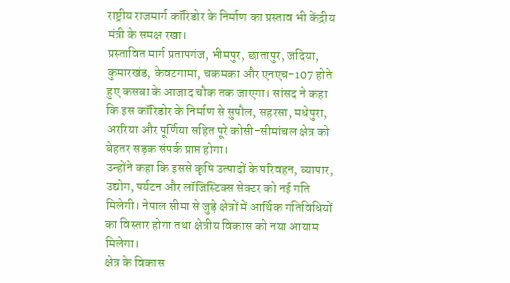राष्ट्रीय राजमार्ग कॉरिडोर के निर्माण का प्रस्ताव भी केंद्रीय मंत्री के समक्ष रखा।
प्रस्तावित मार्ग प्रतापगंज, भीमपुर, छातापुर, जदिया, कुमारखंड, केवटगामा, चकमका और एनएच-107 होते हुए कसबा के आजाद चौक तक जाएगा। सांसद ने कहा कि इस कॉरिडोर के निर्माण से सुपौल, सहरसा, मधेपुरा, अररिया और पूर्णिया सहित पूरे कोसी-सीमांचल क्षेत्र को बेहतर सड़क संपर्क प्राप्त होगा।
उन्होंने कहा कि इससे कृषि उत्पादों के परिवहन, व्यापार, उद्योग, पर्यटन और लॉजिस्टिक्स सेक्टर को नई गति मिलेगी। नेपाल सीमा से जुड़े क्षेत्रों में आर्थिक गतिविधियों का विस्तार होगा तथा क्षेत्रीय विकास को नया आयाम मिलेगा।
क्षेत्र के विकास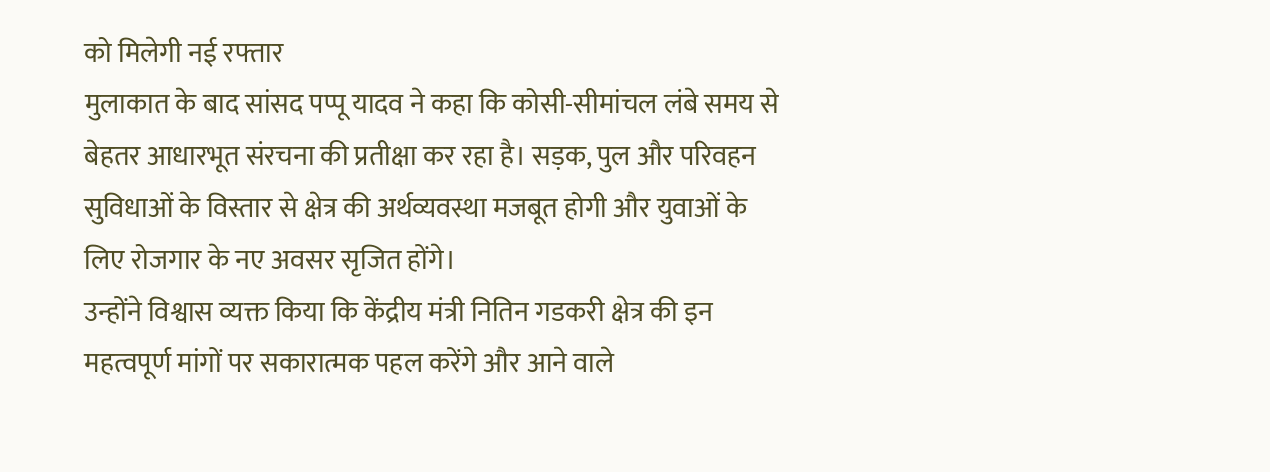को मिलेगी नई रफ्तार
मुलाकात के बाद सांसद पप्पू यादव ने कहा कि कोसी-सीमांचल लंबे समय से बेहतर आधारभूत संरचना की प्रतीक्षा कर रहा है। सड़क, पुल और परिवहन सुविधाओं के विस्तार से क्षेत्र की अर्थव्यवस्था मजबूत होगी और युवाओं के लिए रोजगार के नए अवसर सृजित होंगे।
उन्होंने विश्वास व्यक्त किया कि केंद्रीय मंत्री नितिन गडकरी क्षेत्र की इन महत्वपूर्ण मांगों पर सकारात्मक पहल करेंगे और आने वाले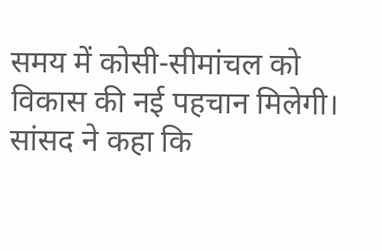समय में कोसी-सीमांचल को विकास की नई पहचान मिलेगी। सांसद ने कहा कि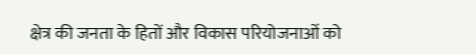क्षेत्र की जनता के हितों और विकास परियोजनाओं को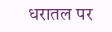धरातल पर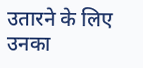उतारने के लिए उनका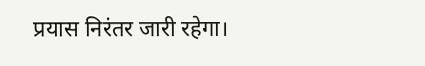प्रयास निरंतर जारी रहेगा।